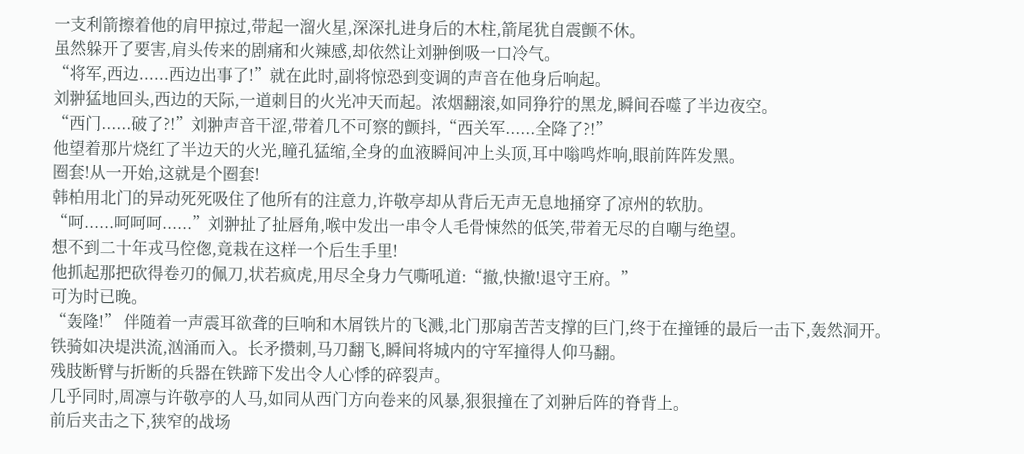一支利箭擦着他的肩甲掠过,带起一溜火星,深深扎进身后的木柱,箭尾犹自震颤不休。
虽然躲开了要害,肩头传来的剧痛和火辣感,却依然让刘翀倒吸一口冷气。
“将军,西边......西边出事了!”就在此时,副将惊恐到变调的声音在他身后响起。
刘翀猛地回头,西边的天际,一道刺目的火光冲天而起。浓烟翻滚,如同狰狞的黑龙,瞬间吞噬了半边夜空。
“西门......破了?!”刘翀声音干涩,带着几不可察的颤抖,“西关军......全降了?!”
他望着那片烧红了半边天的火光,瞳孔猛缩,全身的血液瞬间冲上头顶,耳中嗡鸣炸响,眼前阵阵发黑。
圈套!从一开始,这就是个圈套!
韩柏用北门的异动死死吸住了他所有的注意力,许敬亭却从背后无声无息地捅穿了凉州的软肋。
“呵......呵呵呵......”刘翀扯了扯唇角,喉中发出一串令人毛骨悚然的低笑,带着无尽的自嘲与绝望。
想不到二十年戎马倥偬,竟栽在这样一个后生手里!
他抓起那把砍得卷刃的佩刀,状若疯虎,用尽全身力气嘶吼道:“撤,快撤!退守王府。”
可为时已晚。
“轰隆!” 伴随着一声震耳欲聋的巨响和木屑铁片的飞溅,北门那扇苦苦支撑的巨门,终于在撞锤的最后一击下,轰然洞开。
铁骑如决堤洪流,汹涌而入。长矛攒刺,马刀翻飞,瞬间将城内的守军撞得人仰马翻。
残肢断臂与折断的兵器在铁蹄下发出令人心悸的碎裂声。
几乎同时,周凛与许敬亭的人马,如同从西门方向卷来的风暴,狠狠撞在了刘翀后阵的脊背上。
前后夹击之下,狭窄的战场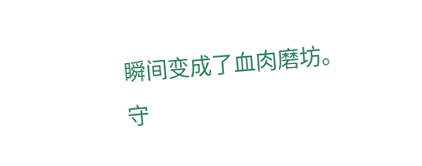瞬间变成了血肉磨坊。
守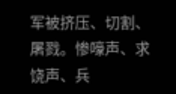军被挤压、切割、屠戮。惨嚎声、求饶声、兵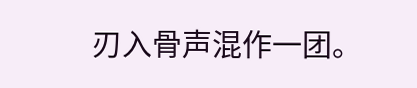刃入骨声混作一团。